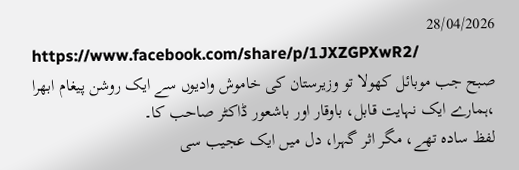28/04/2026
https://www.facebook.com/share/p/1JXZGPXwR2/
صبح جب موبائل کھولا تو وزیرستان کی خاموش وادیوں سے ایک روشن پیغام ابھرا ،ہمارے ایک نہایت قابل، باوقار اور باشعور ڈاکٹر صاحب کا۔
لفظ سادہ تھے، مگر اثر گہرا، دل میں ایک عجیب سی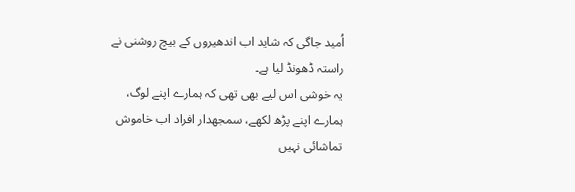اُمید جاگی کہ شاید اب اندھیروں کے بیچ روشنی نے راستہ ڈھونڈ لیا ہے۔
یہ خوشی اس لیے بھی تھی کہ ہمارے اپنے لوگ، ہمارے اپنے پڑھ لکھے، سمجھدار افراد اب خاموش تماشائی نہیں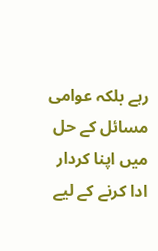رہے بلکہ عوامی مسائل کے حل میں اپنا کردار ادا کرنے کے لیے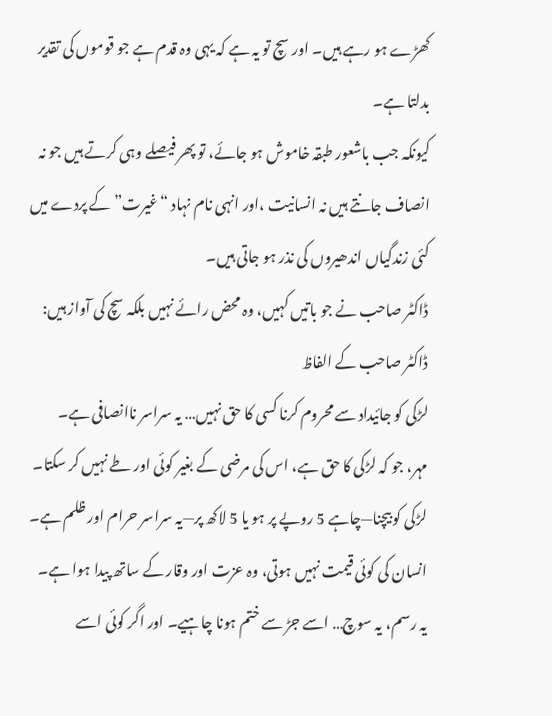کھڑے ہو رہے ہیں۔ اور سچ تو یہ ہے کہ یہی وہ قدم ہے جو قوموں کی تقدیر بدلتا ہے۔
کیونکہ جب باشعور طبقہ خاموش ہو جائے، تو پھر فیصلے وہی کرتے ہیں جو نہ انصاف جانتے ہیں نہ انسانیت ،اور انہی نام نہاد “غیرت” کے پردے میں کئی زندگیاں اندھیروں کی نذر ہو جاتی ہیں۔
ڈاکٹر صاحب نے جو باتیں کہیں، وہ محض رائے نہیں بلکہ سچ کی آواز ہیں:
ڈاکٹر صاحب کے الفاظ
لڑکی کو جائیداد سے محروم کرنا کسی کا حق نہیں… یہ سراسر ناانصافی ہے۔
مہر، جو کہ لڑکی کا حق ہے، اس کی مرضی کے بغیر کوئی اور طے نہیں کر سکتا۔
لڑکی کو بیچنا—چاہے 5 روپے پر ہو یا 5 لاکھ پر—یہ سراسر حرام اور ظلم ہے۔ انسان کی کوئی قیمت نہیں ہوتی، وہ عزت اور وقار کے ساتھ پیدا ہوا ہے۔
یہ رسم، یہ سوچ… اسے جڑ سے ختم ہونا چاہیے۔ اور اگر کوئی اسے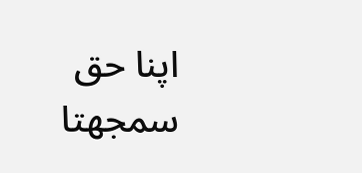اپنا حق سمجھتا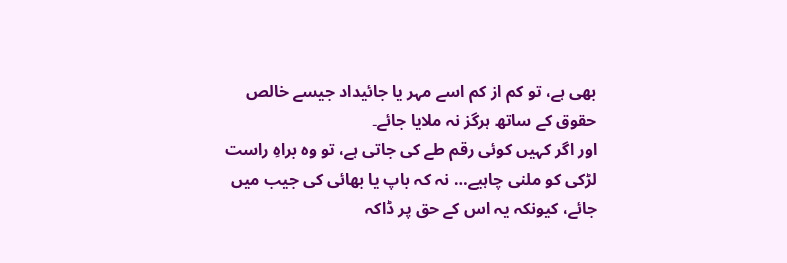بھی ہے، تو کم از کم اسے مہر یا جائیداد جیسے خالص حقوق کے ساتھ ہرگز نہ ملایا جائے۔
اور اگر کہیں کوئی رقم طے کی جاتی ہے، تو وہ براہِ راست لڑکی کو ملنی چاہیے… نہ کہ باپ یا بھائی کی جیب میں جائے، کیونکہ یہ اس کے حق پر ڈاکہ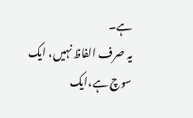ہے۔
یہ صرف الفاظ نہیں، ایک سوچ ہے،ایک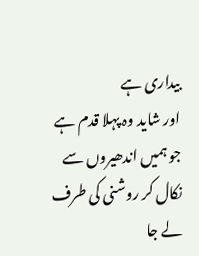بیداری ہے
اور شاید وہ پہلا قدم ہے جو ہمیں اندھیروں سے نکال کر روشنی کی طرف لے جا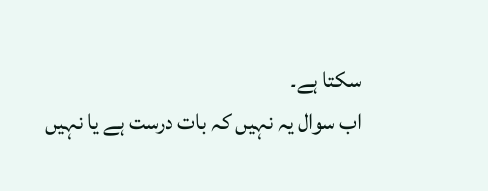سکتا ہے۔
اب سوال یہ نہیں کہ بات درست ہے یا نہیں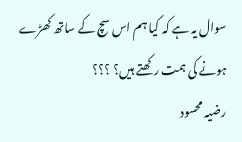سوال یہ ہے کہ کیا ہم اس سچ کے ساتھ کھڑے ہونے کی ہمت رکھتے ہیں؟ ؟؟؟
رضیہ محسود